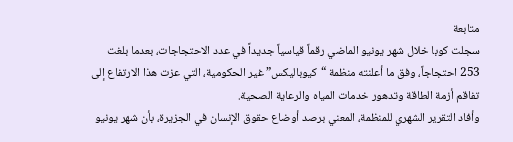متابعة
سجلت كوبا خلال شهر يونيو الماضي رقماً قياسياً جديداً في عدد الاحتجاجات، بعدما بلغت 253 احتجاجاً، وفق ما أعلنته منظمة “كيوباليكس” غير الحكومية، التي عزت هذا الارتفاع إلى تفاقم أزمة الطاقة وتدهور خدمات المياه والرعاية الصحية.
وأفاد التقرير الشهري للمنظمة، المعني برصد أوضاع حقوق الإنسان في الجزيرة، بأن شهر يونيو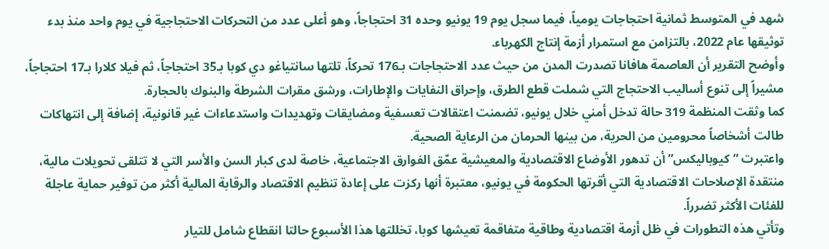شهد في المتوسط ثمانية احتجاجات يومياً، فيما سجل يوم 19 يونيو وحده 31 احتجاجاً، وهو أعلى عدد من التحركات الاحتجاجية في يوم واحد منذ بدء توثيقها عام 2022، بالتزامن مع استمرار أزمة إنتاج الكهرباء.
وأوضح التقرير أن العاصمة هافانا تصدرت المدن من حيث عدد الاحتجاجات بـ176 تحركاً، تلتها سانتياغو دي كوبا بـ35 احتجاجاً، ثم فيلا كلارا بـ17 احتجاجاً، مشيراً إلى تنوع أساليب الاحتجاج التي شملت قطع الطرق، وإحراق النفايات والإطارات، ورشق مقرات الشرطة والبنوك بالحجارة.
كما وثقت المنظمة 319 حالة تدخل أمني خلال يونيو، تضمنت اعتقالات تعسفية ومضايقات وتهديدات واستدعاءات غير قانونية، إضافة إلى انتهاكات طالت أشخاصاً محرومين من الحرية، من بينها الحرمان من الرعاية الصحية.
واعتبرت “كيوباليكس” أن تدهور الأوضاع الاقتصادية والمعيشية عمّق الفوارق الاجتماعية، خاصة لدى كبار السن والأسر التي لا تتلقى تحويلات مالية، منتقدة الإصلاحات الاقتصادية التي أقرتها الحكومة في يونيو، معتبرة أنها ركزت على إعادة تنظيم الاقتصاد والرقابة المالية أكثر من توفير حماية عاجلة للفئات الأكثر تضرراً.
وتأتي هذه التطورات في ظل أزمة اقتصادية وطاقية متفاقمة تعيشها كوبا، تخللتها هذا الأسبوع حالتا انقطاع شامل للتيار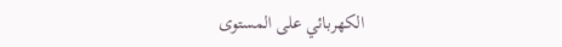الكهربائي على المستوى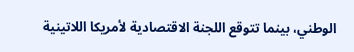الوطني، بينما تتوقع اللجنة الاقتصادية لأمريكا اللاتينية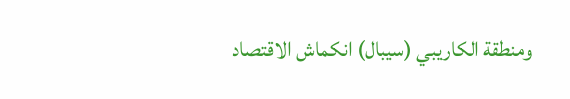ومنطقة الكاريبي (سيبال) انكماش الاقتصاد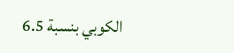الكوبي بنسبة 6.5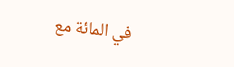في المائة مع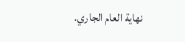نهاية العام الجاري.